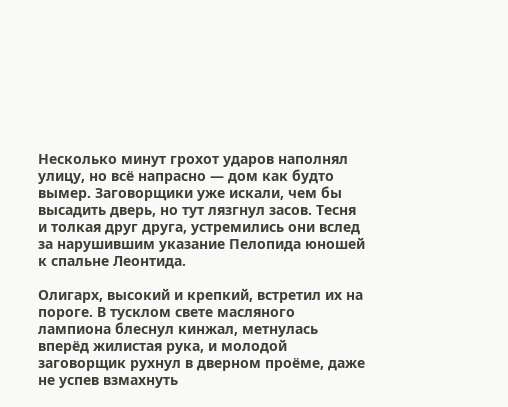Несколько минут грохот ударов наполнял улицу, но всё напрасно — дом как будто вымер. Заговорщики уже искали, чем бы высадить дверь, но тут лязгнул засов. Тесня и толкая друг друга, устремились они вслед за нарушившим указание Пелопида юношей к спальне Леонтида.

Олигарх, высокий и крепкий, встретил их на пороге. В тусклом свете масляного лампиона блеснул кинжал, метнулась вперёд жилистая рука, и молодой заговорщик рухнул в дверном проёме, даже не успев взмахнуть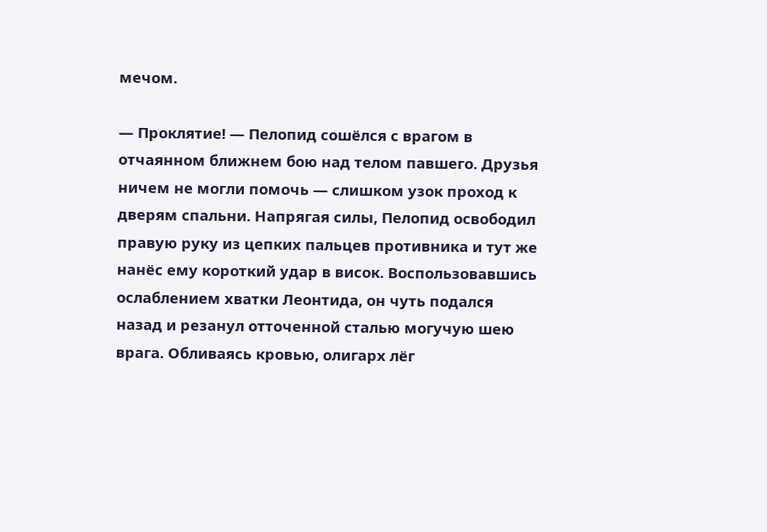мечом.

— Проклятие! — Пелопид сошёлся с врагом в отчаянном ближнем бою над телом павшего. Друзья ничем не могли помочь — слишком узок проход к дверям спальни. Напрягая силы, Пелопид освободил правую руку из цепких пальцев противника и тут же нанёс ему короткий удар в висок. Воспользовавшись ослаблением хватки Леонтида, он чуть подался назад и резанул отточенной сталью могучую шею врага. Обливаясь кровью, олигарх лёг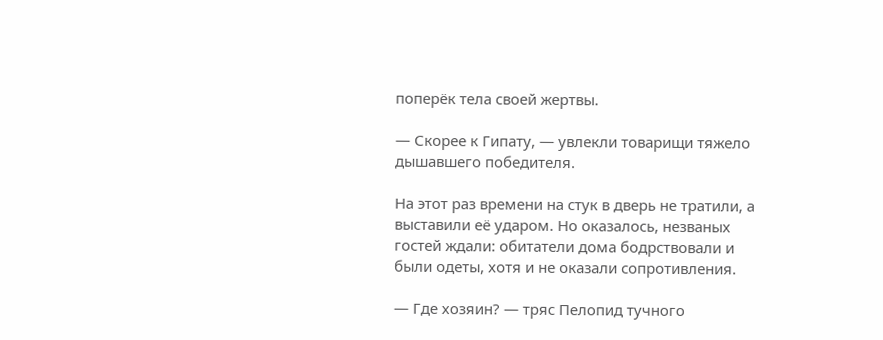поперёк тела своей жертвы.

— Скорее к Гипату, — увлекли товарищи тяжело дышавшего победителя.

На этот раз времени на стук в дверь не тратили, а выставили её ударом. Но оказалось, незваных гостей ждали: обитатели дома бодрствовали и были одеты, хотя и не оказали сопротивления.

— Где хозяин? — тряс Пелопид тучного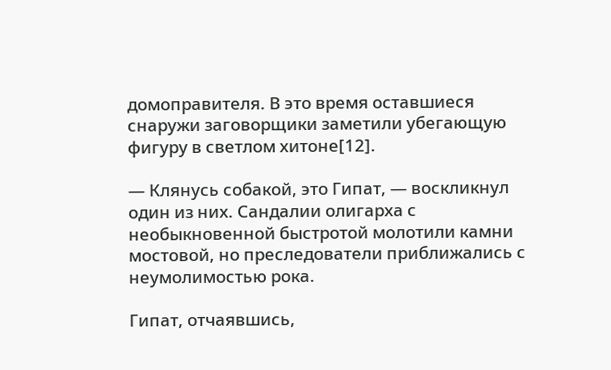домоправителя. В это время оставшиеся снаружи заговорщики заметили убегающую фигуру в светлом хитоне[12].

— Клянусь собакой, это Гипат, — воскликнул один из них. Сандалии олигарха с необыкновенной быстротой молотили камни мостовой, но преследователи приближались с неумолимостью рока.

Гипат, отчаявшись,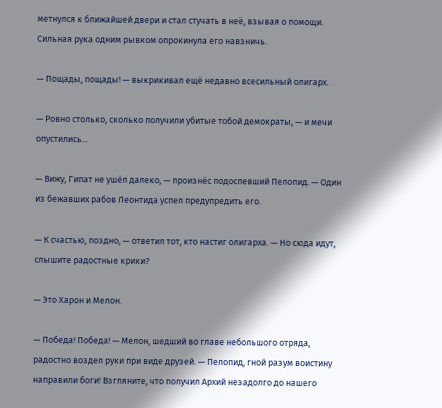метнулся к ближайшей двери и стал стучать в неё, взывая о помощи. Сильная рука одним рывком опрокинула его навзничь.

— Пощады, пощады! — выкрикивал ещё недавно всесильный олигарх.

— Ровно столько, сколько получили убитые тобой демократы, — и мечи опустились...

— Вижу, Гипат не ушёл далеко, — произнёс подоспевший Пелопид. — Один из бежавших рабов Леонтида успел предупредить его.

— К счастью, поздно, — ответил тот, кто настиг олигарха. — Но сюда идут, слышите радостные крики?

— Это Харон и Мелон.

— Победа! Победа! — Мелон, шедший во главе небольшого отряда, радостно воздел руки при виде друзей. — Пелопид, гной разум воистину направили боги! Взгляните, что получил Архий незадолго до нашего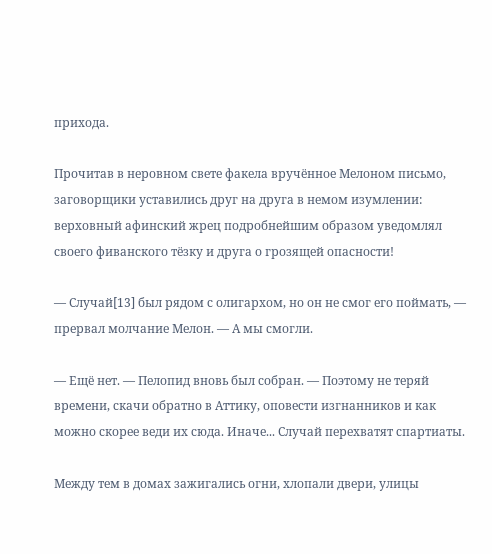прихода.

Прочитав в неровном свете факела вручённое Мелоном письмо, заговорщики уставились друг на друга в немом изумлении: верховный афинский жрец подробнейшим образом уведомлял своего фиванского тёзку и друга о грозящей опасности!

— Случай[13] был рядом с олигархом, но он не смог его поймать, — прервал молчание Мелон. — А мы смогли.

— Ещё нет. — Пелопид вновь был собран. — Поэтому не теряй времени, скачи обратно в Аттику, оповести изгнанников и как можно скорее веди их сюда. Иначе... Случай перехватят спартиаты.

Между тем в домах зажигались огни, хлопали двери, улицы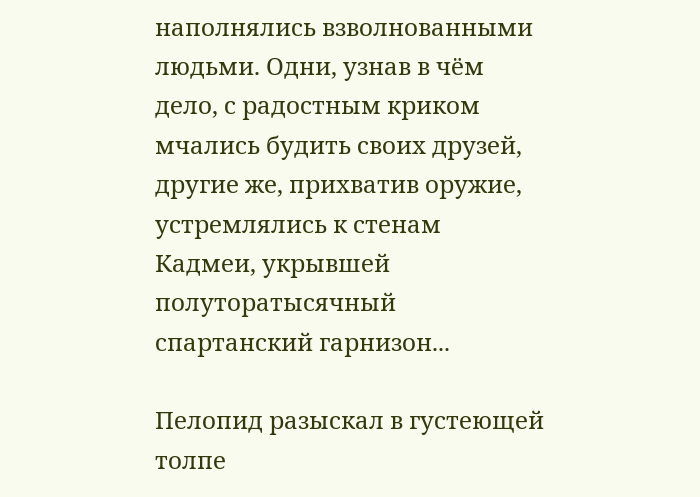наполнялись взволнованными людьми. Одни, узнав в чём дело, с радостным криком мчались будить своих друзей, другие же, прихватив оружие, устремлялись к стенам Кадмеи, укрывшей полуторатысячный спартанский гарнизон...

Пелопид разыскал в густеющей толпе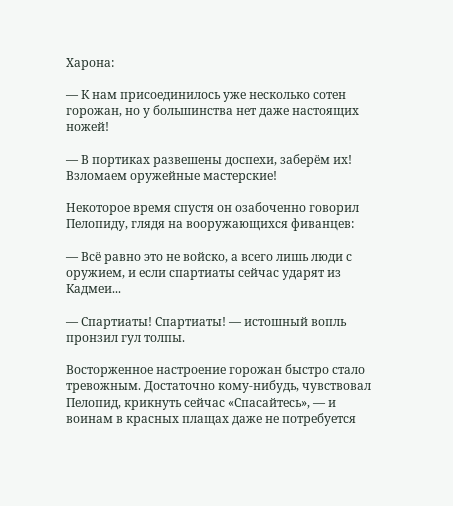Харона:

— К нам присоединилось уже несколько сотен горожан, но у большинства нет даже настоящих ножей!

— В портиках развешены доспехи, заберём их! Взломаем оружейные мастерские!

Некоторое время спустя он озабоченно говорил Пелопиду, глядя на вооружающихся фиванцев:

— Всё равно это не войско, а всего лишь люди с оружием, и если спартиаты сейчас ударят из Кадмеи...

— Спартиаты! Спартиаты! — истошный вопль пронзил гул толпы.

Восторженное настроение горожан быстро стало тревожным. Достаточно кому-нибудь, чувствовал Пелопид, крикнуть сейчас «Спасайтесь», — и воинам в красных плащах даже не потребуется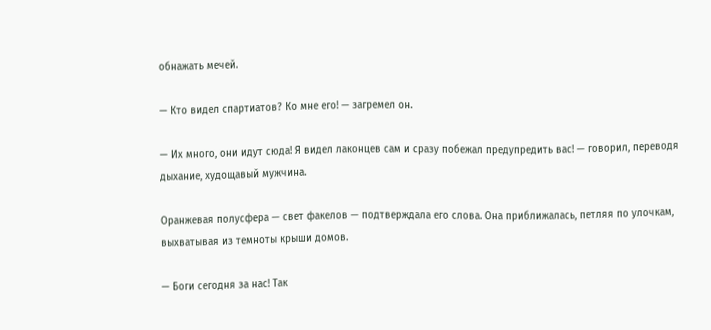обнажать мечей.

— Кто видел спартиатов? Ко мне его! — загремел он.

— Их много, они идут сюда! Я видел лаконцев сам и сразу побежал предупредить вас! — говорил, переводя дыхание, худощавый мужчина.

Оранжевая полусфера — свет факелов — подтверждала его слова. Она приближалась, петляя по улочкам, выхватывая из темноты крыши домов.

— Боги сегодня за нас! Так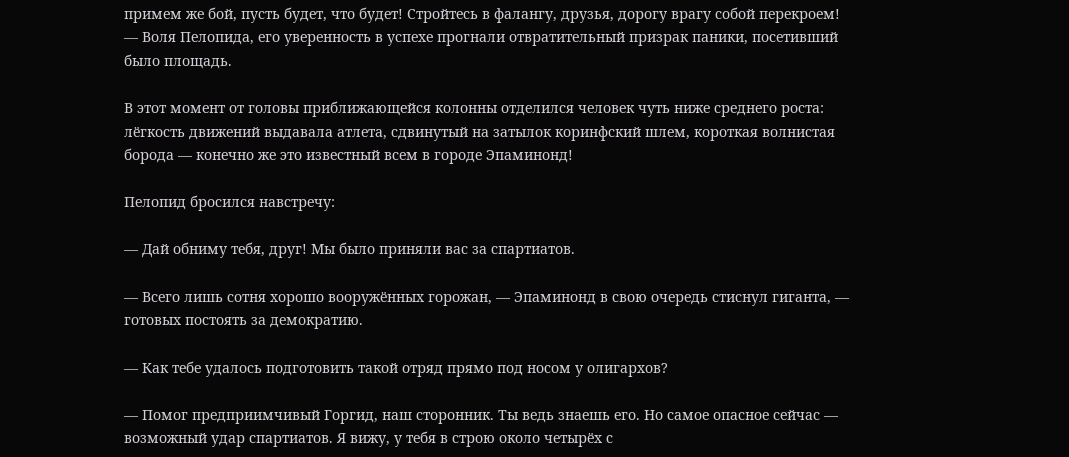примем же бой, пусть будет, что будет! Стройтесь в фалангу, друзья, дорогу врагу собой перекроем! — Воля Пелопида, его уверенность в успехе прогнали отвратительный призрак паники, посетивший было площадь.

В этот момент от головы приближающейся колонны отделился человек чуть ниже среднего роста: лёгкость движений выдавала атлета, сдвинутый на затылок коринфский шлем, короткая волнистая борода — конечно же это известный всем в городе Эпаминонд!

Пелопид бросился навстречу:

— Дай обниму тебя, друг! Мы было приняли вас за спартиатов.

— Всего лишь сотня хорошо вооружённых горожан, — Эпаминонд в свою очередь стиснул гиганта, — готовых постоять за демократию.

— Как тебе удалось подготовить такой отряд прямо под носом у олигархов?

— Помог предприимчивый Горгид, наш сторонник. Ты ведь знаешь его. Но самое опасное сейчас — возможный удар спартиатов. Я вижу, у тебя в строю около четырёх с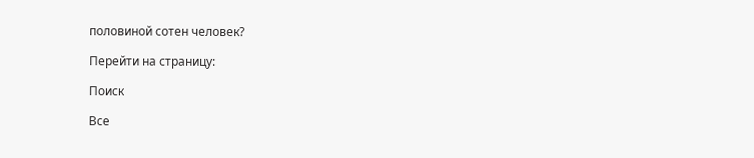половиной сотен человек?

Перейти на страницу:

Поиск

Все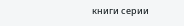книги серии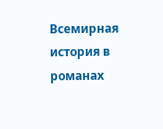Всемирная история в романах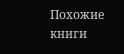Похожие книги